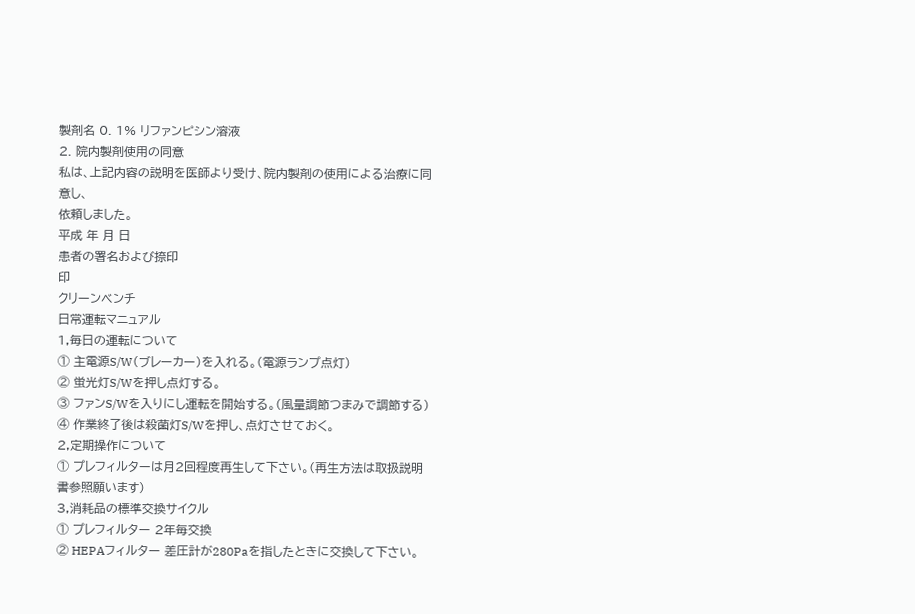製剤名 0. 1% リファンピシン溶液
2. 院内製剤使用の同意
私は、上記内容の説明を医師より受け、院内製剤の使用による治療に同意し、
依頼しました。
平成 年 月 日
患者の署名および捺印
印
クリーンベンチ
日常運転マニュアル
1,毎日の運転について
① 主電源S/W(ブレーカー)を入れる。(電源ランプ点灯)
② 蛍光灯S/Wを押し点灯する。
③ ファンS/Wを入りにし運転を開始する。(風量調節つまみで調節する)
④ 作業終了後は殺菌灯S/Wを押し、点灯させておく。
2,定期操作について
① プレフィルターは月2回程度再生して下さい。(再生方法は取扱説明書参照願います)
3,消耗品の標準交換サイクル
① プレフィルター 2年毎交換
② HEPAフィルター 差圧計が280Paを指したときに交換して下さい。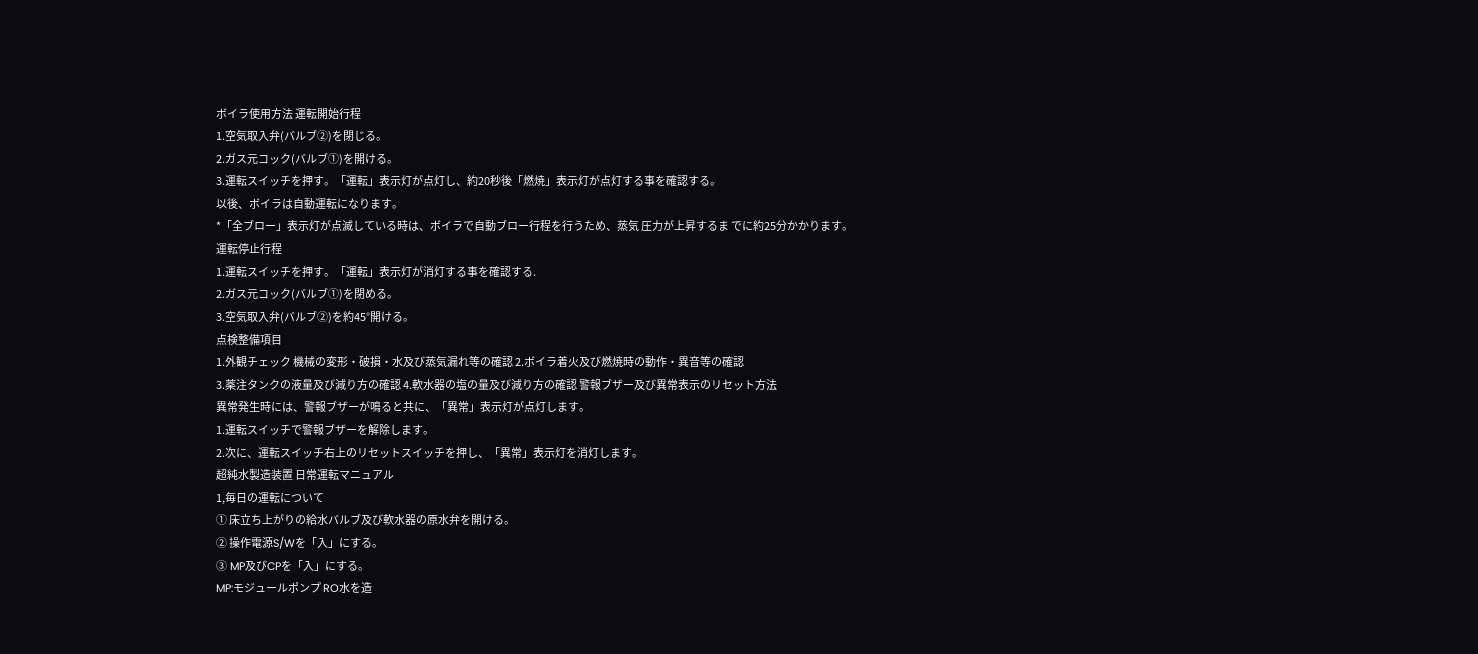ボイラ使用方法 運転開始行程
1.空気取入弁(バルブ②)を閉じる。
2.ガス元コック(バルブ①)を開ける。
3.運転スイッチを押す。「運転」表示灯が点灯し、約20秒後「燃焼」表示灯が点灯する事を確認する。
以後、ボイラは自動運転になります。
*「全ブロー」表示灯が点滅している時は、ボイラで自動ブロー行程を行うため、蒸気 圧力が上昇するま でに約25分かかります。
運転停止行程
1.運転スイッチを押す。「運転」表示灯が消灯する事を確認する.
2.ガス元コック(バルブ①)を閉める。
3.空気取入弁(バルブ②)を約45°開ける。
点検整備項目
1.外観チェック 機械の変形・破損・水及び蒸気漏れ等の確認 2.ボイラ着火及び燃焼時の動作・異音等の確認
3.薬注タンクの液量及び減り方の確認 4.軟水器の塩の量及び減り方の確認 警報ブザー及び異常表示のリセット方法
異常発生時には、警報ブザーが鳴ると共に、「異常」表示灯が点灯します。
1.運転スイッチで警報ブザーを解除します。
2.次に、運転スイッチ右上のリセットスイッチを押し、「異常」表示灯を消灯します。
超純水製造装置 日常運転マニュアル
1,毎日の運転について
① 床立ち上がりの給水バルブ及び軟水器の原水弁を開ける。
② 操作電源S/Wを「入」にする。
③ MP及びCPを「入」にする。
MP:モジュールポンプ RO水を造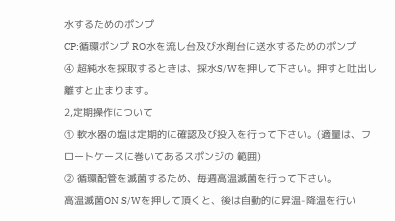水するためのポンプ
CP:循環ポンプ RO水を流し台及び水剤台に送水するためのポンプ
④ 超純水を採取するときは、採水S/Wを押して下さい。押すと吐出し離すと止まります。
2,定期操作について
① 軟水器の塩は定期的に確認及び投入を行って下さい。(適量は、フロートケースに巻いてあるスポンジの 範囲)
② 循環配管を滅菌するため、毎週高温滅菌を行って下さい。
高温滅菌ON S/Wを押して頂くと、後は自動的に昇温-降温を行い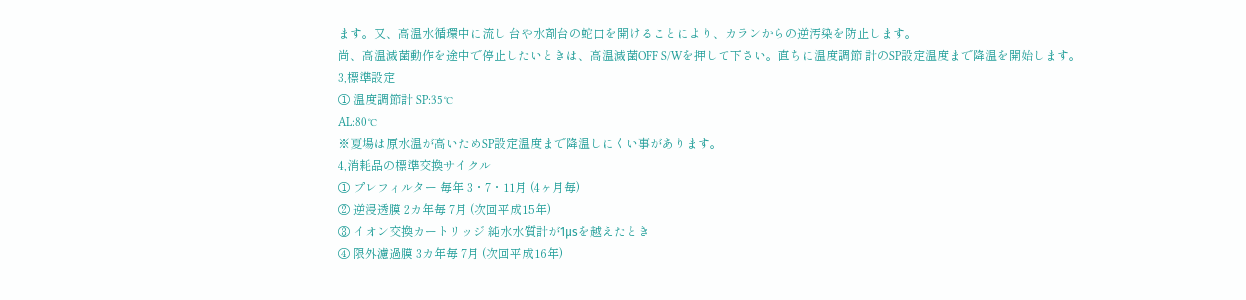ます。又、高温水循環中に流し 台や水剤台の蛇口を開けることにより、カランからの逆汚染を防止します。
尚、高温滅菌動作を途中で停止したいときは、高温滅菌OFF S/Wを押して下さい。直ちに温度調節 計のSP設定温度まで降温を開始します。
3,標準設定
① 温度調節計 SP:35℃
AL:80℃
※夏場は原水温が高いためSP設定温度まで降温しにくい事があります。
4,消耗品の標準交換サイクル
① プレフィルター 毎年 3・7・11月 (4ヶ月毎)
② 逆浸透膜 2カ年毎 7月 (次回平成15年)
③ イオン交換カートリッジ 純水水質計が1μsを越えたとき
④ 限外濾過膜 3カ年毎 7月 (次回平成16年)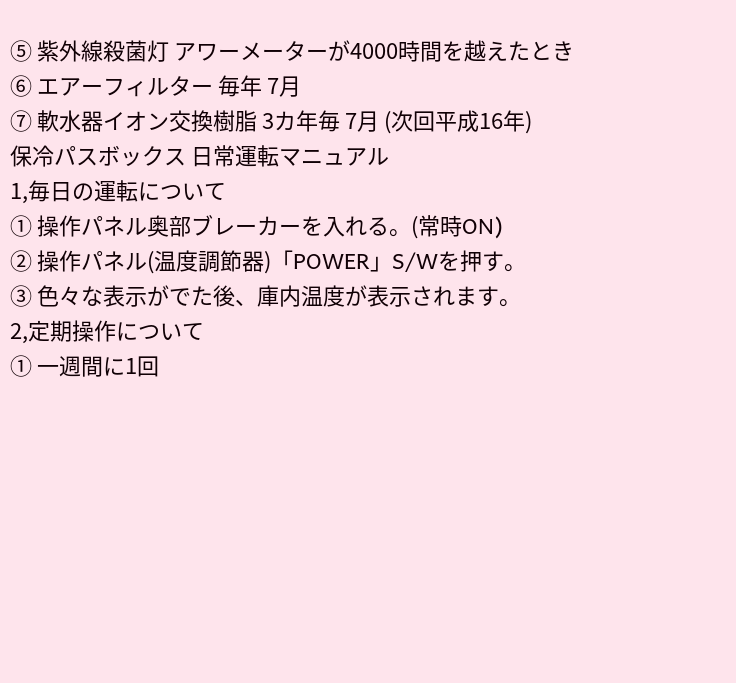⑤ 紫外線殺菌灯 アワーメーターが4000時間を越えたとき
⑥ エアーフィルター 毎年 7月
⑦ 軟水器イオン交換樹脂 3カ年毎 7月 (次回平成16年)
保冷パスボックス 日常運転マニュアル
1,毎日の運転について
① 操作パネル奥部ブレーカーを入れる。(常時ON)
② 操作パネル(温度調節器)「POWER」S/Wを押す。
③ 色々な表示がでた後、庫内温度が表示されます。
2,定期操作について
① 一週間に1回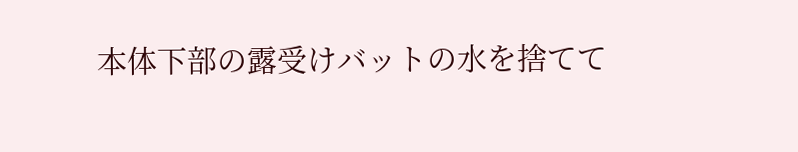本体下部の露受けバットの水を捨てて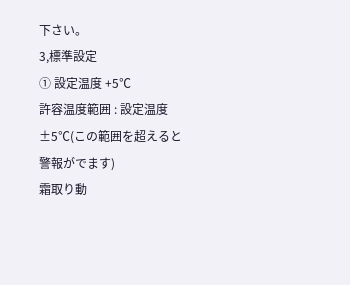下さい。
3,標準設定
① 設定温度 +5℃
許容温度範囲 : 設定温度±5℃(この範囲を超えると警報がでます)
霜取り動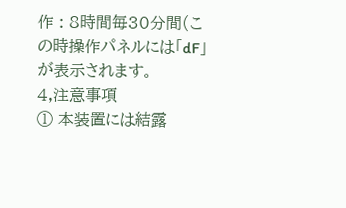作 : 8時間毎30分間(この時操作パネルには「dF」が表示されます。
4,注意事項
① 本装置には結露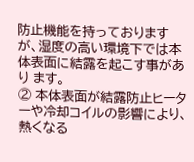防止機能を持っておりますが、湿度の高い環境下では本体表面に結露を起こす事があり ます。
② 本体表面が結露防止ヒーターや冷却コイルの影響により、熱くなる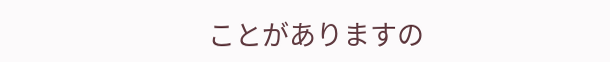ことがありますの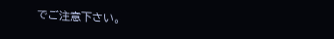でご注意下さい。